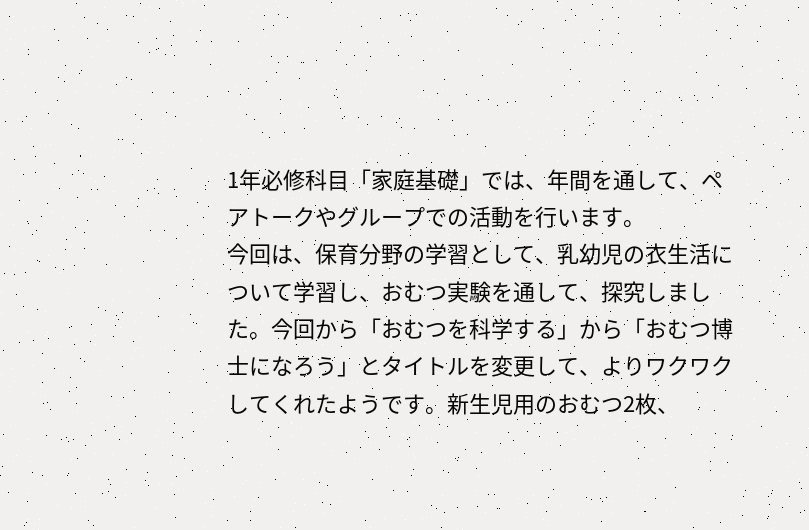1年必修科目「家庭基礎」では、年間を通して、ペアトークやグループでの活動を行います。
今回は、保育分野の学習として、乳幼児の衣生活について学習し、おむつ実験を通して、探究しました。今回から「おむつを科学する」から「おむつ博士になろう」とタイトルを変更して、よりワクワクしてくれたようです。新生児用のおむつ2枚、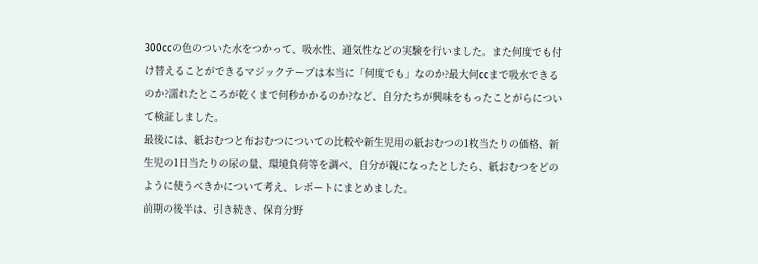300ccの色のついた水をつかって、吸水性、通気性などの実験を行いました。また何度でも付け替えることができるマジックテープは本当に「何度でも」なのか?最大何ccまで吸水できるのか?濡れたところが乾くまで何秒かかるのか?など、自分たちが興味をもったことがらについて検証しました。
最後には、紙おむつと布おむつについての比較や新生児用の紙おむつの1枚当たりの価格、新生児の1日当たりの尿の量、環境負荷等を調べ、自分が親になったとしたら、紙おむつをどのように使うべきかについて考え、レポートにまとめました。
前期の後半は、引き続き、保育分野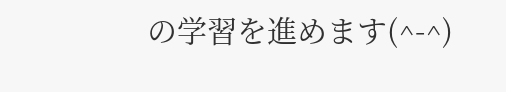の学習を進めます(^-^)